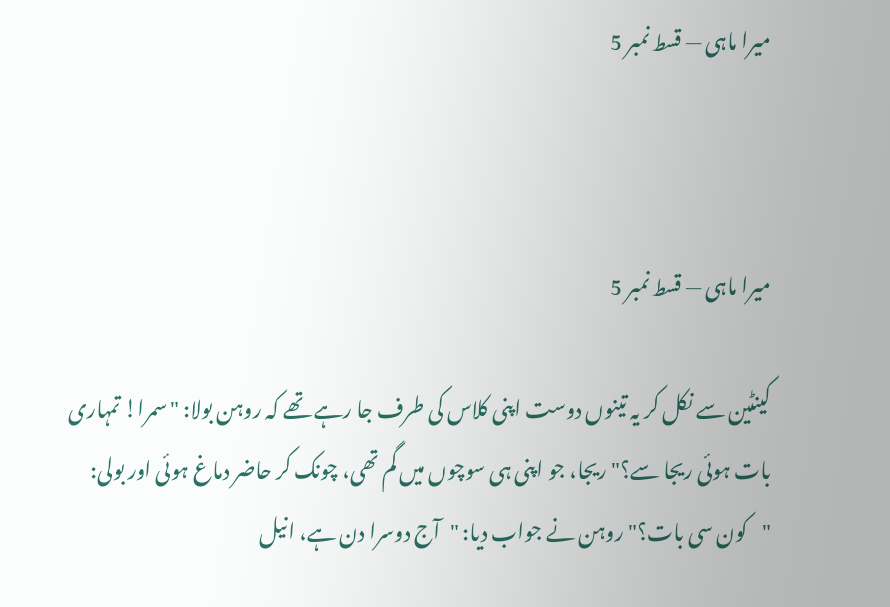میرا ماہی — قسط نمبر 5



میرا ماہی — قسط نمبر 5

کینٹین سے نکل کر یہ تینوں دوست اپنی کلاس کی طرف جا رہے تھے کہ روہن بولا: "سمرا! تمہاری بات ہوئی ریجا سے؟" ریجا، جو اپنی ہی سوچوں میں گم تھی، چونک کر حاضر دماغ ہوئی اور بولی: "کون سی بات؟" روہن نے جواب دیا: "آج دوسرا دن ہے، انیل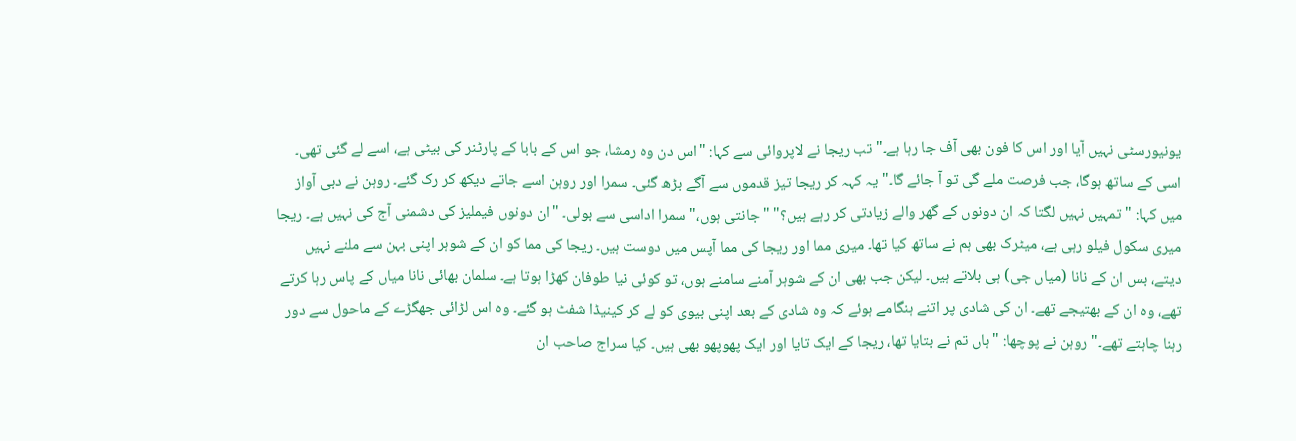یونیورسٹی نہیں آیا اور اس کا فون بھی آف جا رہا ہے۔" تب ریجا نے لاپروائی سے کہا: "اس دن وہ رمشا، جو اس کے بابا کے پارٹنر کی بیٹی ہے، اسے لے گئی تھی۔ اسی کے ساتھ ہوگا، جب فرصت ملے گی تو آ جائے گا۔" یہ کہہ کر ریجا تیز قدموں سے آگے بڑھ گئی۔ سمرا اور روہن اسے جاتے دیکھ کر رک گئے۔ روہن نے دبی آواز میں کہا: "تمہیں نہیں لگتا کہ ان دونوں کے گھر والے زیادتی کر رہے ہیں؟" "جانتی ہوں،" سمرا اداسی سے بولی۔ "ان دونوں فیملیز کی دشمنی آج کی نہیں ہے۔ ریجا میری سکول فیلو رہی ہے، میٹرک بھی ہم نے ساتھ کیا تھا۔ میری مما اور ریجا کی مما آپس میں دوست ہیں۔ ریجا کی مما کو ان کے شوہر اپنی بہن سے ملنے نہیں دیتے، بس ان کے نانا (میاں جی) ہی بلاتے ہیں۔ لیکن جب بھی ان کے شوہر آمنے سامنے ہوں، تو کوئی نیا طوفان کھڑا ہوتا ہے۔ سلمان بھائی نانا میاں کے پاس رہا کرتے تھے، وہ ان کے بھتیجے تھے۔ ان کی شادی پر اتنے ہنگامے ہوئے کہ وہ شادی کے بعد اپنی بیوی کو لے کر کینیڈا شفٹ ہو گئے۔ وہ اس لڑائی جھگڑے کے ماحول سے دور رہنا چاہتے تھے۔" روہن نے پوچھا: "ہاں تم نے بتایا تھا، ریجا کے ایک تایا اور ایک پھوپھو بھی ہیں۔ کیا سراج صاحب ان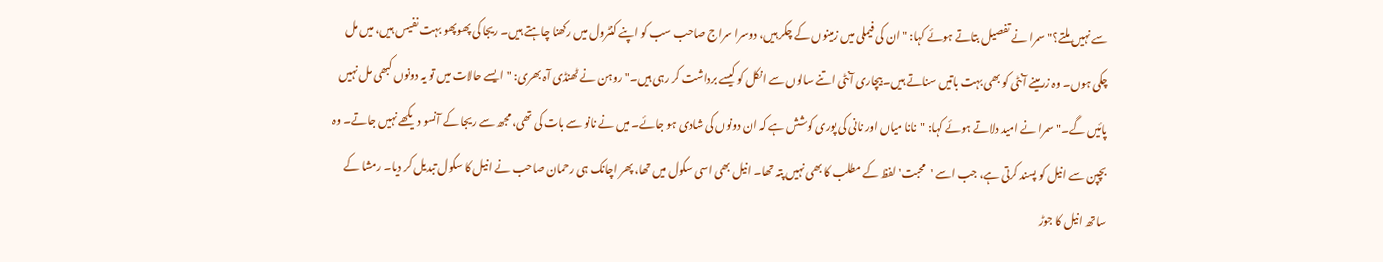سے نہیں ملتے؟" سمرا نے تفصیل بتاتے ہوئے کہا: "ان کی فیملی میں زمینوں کے چکر ہیں، دوسرا سراج صاحب سب کو اپنے کنٹرول میں رکھنا چاہتے ہیں۔ ریجا کی پھوپھو بہت نفیس ہیں، میں مل چکی ہوں۔ وہ زرمینے آنٹی کو بھی بہت باتیں سناتے ہیں۔ بیچاری آنٹی اتنے سالوں سے انکل کو کیسے برداشت کر رہی ہیں۔" روہن نے ٹھنڈی آہ بھری: "ایسے حالات میں تو یہ دونوں کبھی مل نہیں پائیں گے۔" سمرا نے امید دلاتے ہوئے کہا: "نانا میاں اور نانی کی پوری کوشش ہے کہ ان دونوں کی شادی ہو جائے۔ میں نے نانو سے بات کی تھی، مجھ سے ریجا کے آنسو دیکھے نہیں جاتے۔ وہ بچپن سے انیل کو پسند کرتی ہے، جب اسے 'محبت' لفظ کے مطلب کا بھی نہیں پتہ تھا۔ انیل بھی اسی سکول میں تھا، پھر اچانک ہی رحمان صاحب نے انیل کا سکول تبدیل کر دیا۔ رمشا کے ساتھ انیل کا جوڑ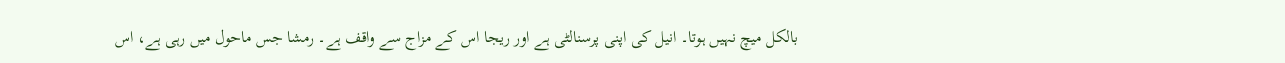بالکل میچ نہیں ہوتا۔ انیل کی اپنی پرسنالٹی ہے اور ریجا اس کے مزاج سے واقف ہے۔ رمشا جس ماحول میں رہی ہے، اس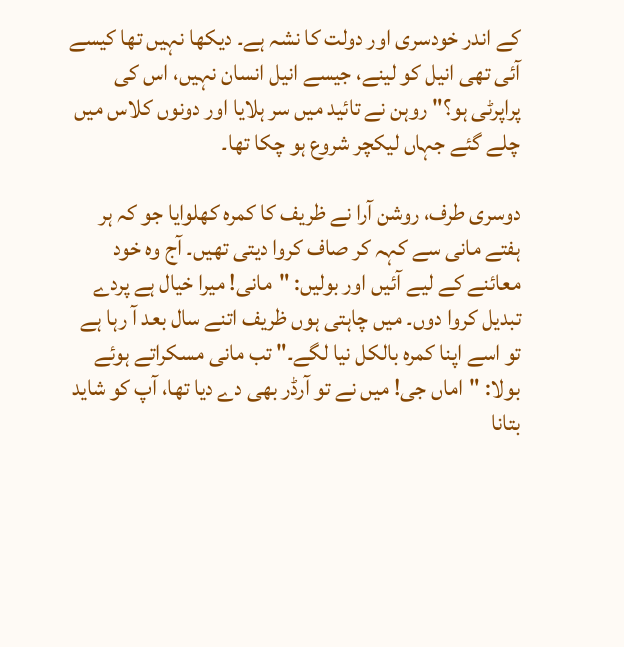کے اندر خودسری اور دولت کا نشہ ہے۔ دیکھا نہیں تھا کیسے آئی تھی انیل کو لینے، جیسے انیل انسان نہیں، اس کی پراپرٹی ہو؟" روہن نے تائید میں سر ہلایا اور دونوں کلاس میں چلے گئے جہاں لیکچر شروع ہو چکا تھا۔

دوسری طرف، روشن آرا نے ظریف کا کمرہ کھلوایا جو کہ ہر ہفتے مانی سے کہہ کر صاف کروا دیتی تھیں۔ آج وہ خود معائنے کے لیے آئیں اور بولیں: "مانی! میرا خیال ہے پردے تبدیل کروا دوں۔ میں چاہتی ہوں ظریف اتنے سال بعد آ رہا ہے تو اسے اپنا کمرہ بالکل نیا لگے۔" تب مانی مسکراتے ہوئے بولا: "اماں جی! میں نے تو آرڈر بھی دے دیا تھا، آپ کو شاید بتانا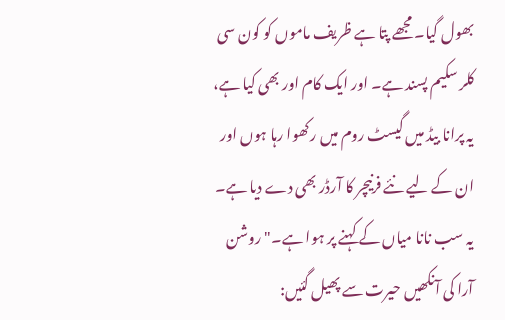بھول گیا۔ مجھے پتا ہے ظریف ماموں کو کون سی کلر سکیم پسند ہے۔ اور ایک کام اور بھی کیا ہے، یہ پرانا بیڈ میں گیسٹ روم میں رکھوا رہا ہوں اور ان کے لیے نئے فرنیچر کا آرڈر بھی دے دیا ہے۔ یہ سب نانا میاں کے کہنے پر ہوا ہے۔" روشن آرا کی آنکھیں حیرت سے پھیل گئیں: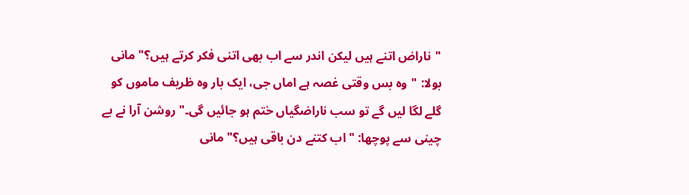"ناراض اتنے ہیں لیکن اندر سے اب بھی اتنی فکر کرتے ہیں؟" مانی بولا: "وہ بس وقتی غصہ ہے اماں جی، ایک بار وہ ظریف ماموں کو گلے لگا لیں گے تو سب ناراضگیاں ختم ہو جائیں گی۔" روشن آرا نے بے چینی سے پوچھا: "اب کتنے دن باقی ہیں؟" مانی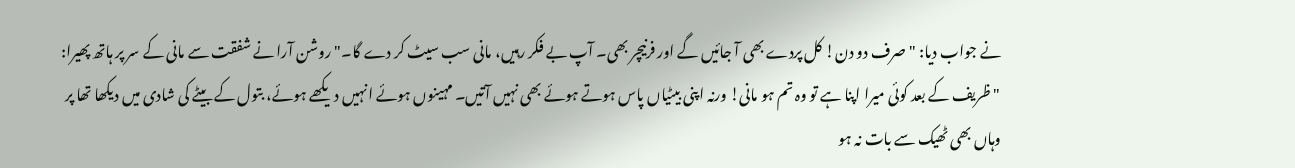نے جواب دیا: "صرف دو دن! کل پردے بھی آ جائیں گے اور فرنیچر بھی۔ آپ بے فکر رہیں، مانی سب سیٹ کر دے گا۔" روشن آرا نے شفقت سے مانی کے سر پر ہاتھ پھیرا: "ظریف کے بعد کوئی میرا اپنا ہے تو وہ تم ہو مانی! ورنہ اپنی بیٹیاں پاس ہوتے ہوئے بھی نہیں آتیں۔ مہینوں ہوئے انہیں دیکھے ہوئے، بتول کے بیٹے کی شادی میں دیکھا تھا پر وہاں بھی ٹھیک سے بات نہ ہو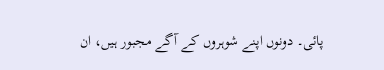پائی۔ دونوں اپنے شوہروں کے آگے مجبور ہیں، ان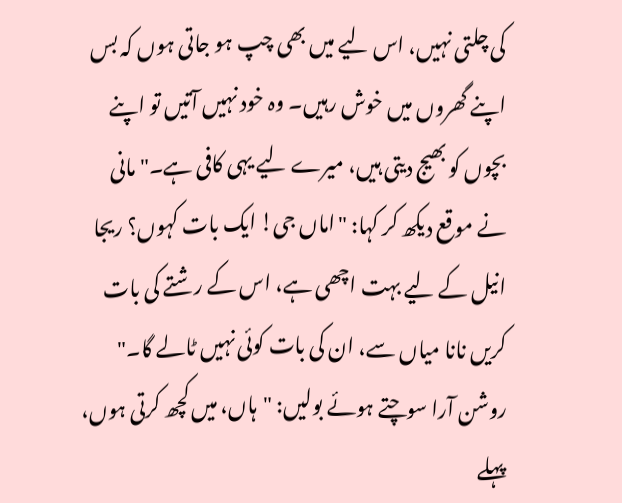کی چلتی نہیں، اس لیے میں بھی چپ ہو جاتی ہوں کہ بس اپنے گھروں میں خوش رہیں۔ وہ خود نہیں آتیں تو اپنے بچوں کو بھیج دیتی ہیں، میرے لیے یہی کافی ہے۔" مانی نے موقع دیکھ کر کہا: "اماں جی! ایک بات کہوں؟ ریجا انیل کے لیے بہت اچھی ہے، اس کے رشتے کی بات کریں نانا میاں سے، ان کی بات کوئی نہیں ٹالے گا۔" روشن آرا سوچتے ہوئے بولیں: "ہاں، میں کچھ کرتی ہوں، پہلے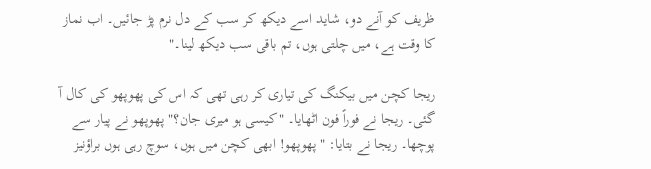ظریف کو آنے دو، شاید اسے دیکھ کر سب کے دل نرم پڑ جائیں۔ اب نماز کا وقت ہے، میں چلتی ہوں، تم باقی سب دیکھ لینا۔"

ریجا کچن میں بیکنگ کی تیاری کر رہی تھی کہ اس کی پھوپھو کی کال آ گئی۔ ریجا نے فوراً فون اٹھایا۔ "کیسی ہو میری جان؟" پھوپھو نے پیار سے پوچھا۔ ریجا نے بتایا: "پھوپھو! ابھی کچن میں ہوں، سوچ رہی ہوں براؤنیز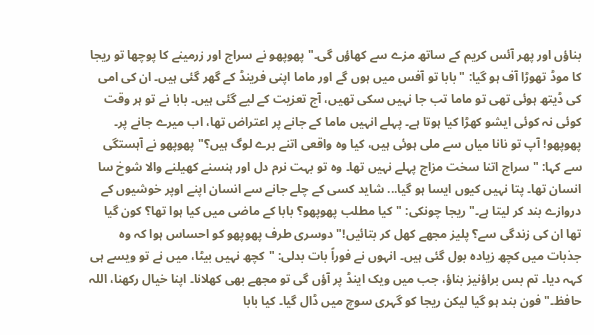بناؤں اور پھر آئس کریم کے ساتھ مزے سے کھاؤں گی۔" پھوپھو نے سراج اور زرمینے کا پوچھا تو ریجا کا موڈ تھوڑا آف ہو گیا: "بابا تو آفس میں ہوں گے اور ماما اپنی فرینڈ کے گھر گئی ہیں۔ ان کی امی کی ڈیتھ ہوئی تھی تو ماما تب جا نہیں سکی تھیں، آج تعزیت کے لیے گئی ہیں۔ بابا نے تو ہر وقت کوئی نہ کوئی ایشو کھڑا کیا ہوتا ہے۔ پہلے انہیں ماما کے جانے پر اعتراض تھا، اب میرے جانے پر۔ پھوپھو! آپ تو نانا میاں سے ملی ہوئی ہیں، کیا وہ واقعی اتنے برے لوگ ہیں؟" پھوپھو نے آہستگی سے کہا: "سراج اتنا سخت مزاج پہلے نہیں تھا۔ وہ تو بہت نرم دل اور ہنسنے کھیلنے والا شوخ سا انسان تھا۔ پتا نہیں کیوں ایسا ہو گیا... شاید کسی کے چلے جانے سے انسان اپنے اوپر خوشیوں کے دروازے بند کر لیتا ہے۔" ریجا چونکی: "کیا مطلب پھوپھو؟ بابا کے ماضی میں کیا ہوا تھا؟ کون گیا تھا ان کی زندگی سے؟ پلیز مجھے کھل کر بتائیں!" دوسری طرف پھوپھو کو احساس ہوا کہ وہ جذبات میں کچھ زیادہ بول گئی ہیں۔ انہوں نے فوراً بات بدلی: "کچھ نہیں بیٹا، میں نے تو ویسے ہی کہہ دیا۔ تم بس براؤنیز بناؤ، جب میں ویک اینڈ پر آؤں گی تو مجھے بھی کھلانا۔ اپنا خیال رکھنا، اللہ حافظ۔" فون بند ہو گیا لیکن ریجا کو گہری سوچ میں ڈال گیا۔ کیا بابا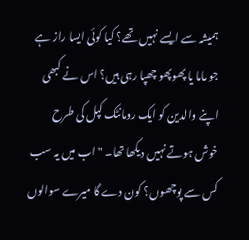ہمیشہ سے ایسے نہیں تھے؟ کیا کوئی ایسا راز ہے جو ماما یا پھوپھو چھپا رہی ہیں؟ اس نے کبھی اپنے والدین کو ایک رومانٹک کپل کی طرح خوش ہوتے نہیں دیکھا تھا۔ "اب میں یہ سب کس سے پوچھوں؟ کون دے گا میرے سوالوں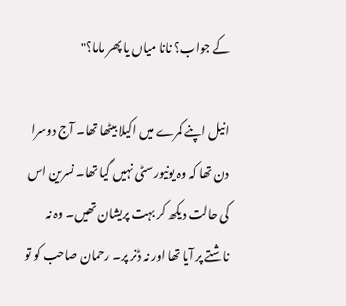کے جواب؟ نانا میاں یا پھر ماما؟"

انیل اپنے کمرے میں اکیلا بیٹھا تھا۔ آج دوسرا دن تھا کہ وہ یونیورسٹی نہیں گیا تھا۔ نسرین اس کی حالت دیکھ کر بہت پریشان تھیں۔ وہ نہ ناشتے پر آیا تھا اور نہ ڈنر پر۔ رحمان صاحب کو تو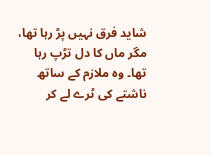شاید فرق نہیں پڑ رہا تھا، مگر ماں کا دل تڑپ رہا تھا۔ وہ ملازم کے ساتھ ناشتے کی ٹرے لے کر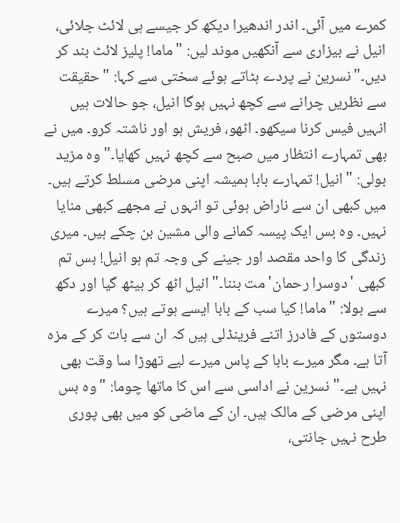کمرے میں آئی۔ اندر اندھیرا دیکھ کر جیسے ہی لائٹ جلائی، انیل نے بیزاری سے آنکھیں موند لیں: "ماما! پلیز لائٹ بند کر دیں۔" نسرین نے پردے ہٹاتے ہوئے سختی سے کہا: "حقیقت سے نظریں چرانے سے کچھ نہیں ہوگا انیل، جو حالات ہیں انہیں فیس کرنا سیکھو۔ اٹھو، فریش ہو اور ناشتہ کرو۔ میں نے بھی تمہارے انتظار میں صبح سے کچھ نہیں کھایا۔" وہ مزید بولی: "انیل! تمہارے بابا ہمیشہ اپنی مرضی مسلط کرتے ہیں۔ میں کبھی ان سے ناراض ہوئی تو انہوں نے مجھے کبھی منایا نہیں۔ وہ بس ایک پیسہ کمانے والی مشین بن چکے ہیں۔ میری زندگی کا واحد مقصد اور جینے کی وجہ تم ہو انیل! بس تم کبھی 'دوسرا رحمان' مت بننا۔" انیل اٹھ کر بیٹھ گیا اور دکھ سے بولا: "ماما! کیا سب کے بابا ایسے ہوتے ہیں؟ میرے دوستوں کے فادرز اتنے فرینڈلی ہیں کہ ان سے بات کر کے مزہ آتا ہے۔ مگر میرے بابا کے پاس میرے لیے تھوڑا سا وقت بھی نہیں ہے۔" نسرین نے اداسی سے اس کا ماتھا چوما: "وہ بس اپنی مرضی کے مالک ہیں۔ ان کے ماضی کو میں بھی پوری طرح نہیں جانتی،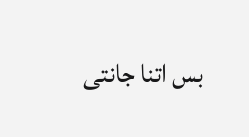بس اتنا جانتی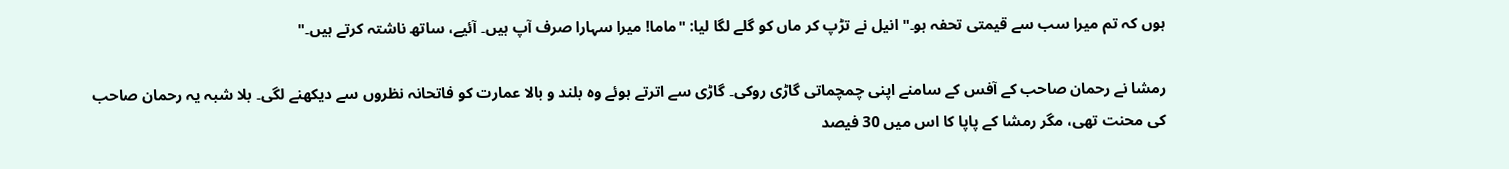ہوں کہ تم میرا سب سے قیمتی تحفہ ہو۔" انیل نے تڑپ کر ماں کو گلے لگا لیا: "ماما! میرا سہارا صرف آپ ہیں۔ آئیے، ساتھ ناشتہ کرتے ہیں۔"

رمشا نے رحمان صاحب کے آفس کے سامنے اپنی چمچماتی گاڑی روکی۔ گاڑی سے اترتے ہوئے وہ بلند و بالا عمارت کو فاتحانہ نظروں سے دیکھنے لگی۔ بلا شبہ یہ رحمان صاحب کی محنت تھی، مگر رمشا کے پاپا کا اس میں 30 فیصد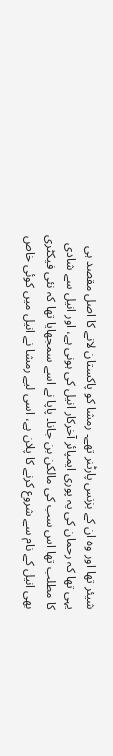شیئر تھا اور وہ ان کے بزنس پارٹنر تھے۔ رمشا کو پاکستان لانے کا اصل مقصد ہی یہی تھا کہ رحمان کی یہ پوری ایمپائر آخرکار انیل کی ہونی ہے، اور انیل سے شادی کا مطلب تھا اس سب کی مالکن بن جانا۔ پاپا نے اسے سمجھایا تھا کہ نئی فیکٹری بھی انیل کے نام سے شروع کرنے کا پلان ہے، اسی لیے رمشا نے انیل میں کوئی خاص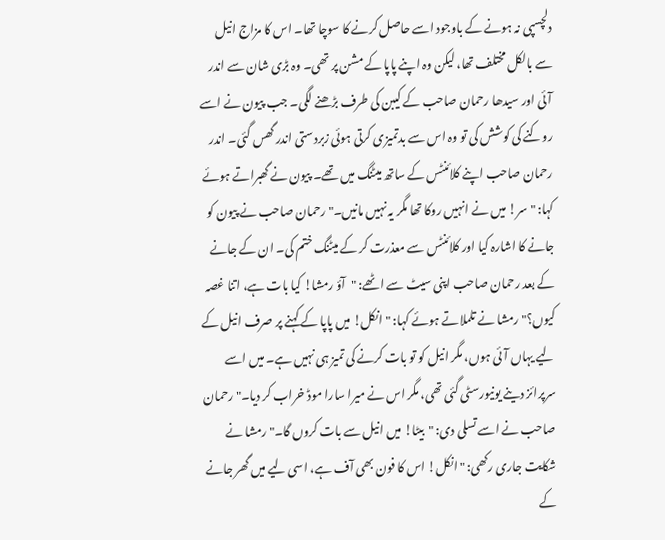دلچسپی نہ ہونے کے باوجود اسے حاصل کرنے کا سوچا تھا۔ اس کا مزاج انیل سے بالکل مختلف تھا، لیکن وہ اپنے پاپا کے مشن پر تھی۔ وہ بڑی شان سے اندر آئی اور سیدھا رحمان صاحب کے کیبن کی طرف بڑھنے لگی۔ جب پیون نے اسے روکنے کی کوشش کی تو وہ اس سے بدتمیزی کرتی ہوئی زبردستی اندر گھس گئی۔ اندر رحمان صاحب اپنے کلائنٹس کے ساتھ میٹنگ میں تھے۔ پیون نے گھبراتے ہوئے کہا: "سر! میں نے انہیں روکا تھا مگر یہ نہیں مانیں۔" رحمان صاحب نے پیون کو جانے کا اشارہ کیا اور کلائنٹس سے معذرت کر کے میٹنگ ختم کی۔ ان کے جانے کے بعد رحمان صاحب اپنی سیٹ سے اٹھے: "آؤ رمشا! کیا بات ہے، اتنا غصہ کیوں؟" رمشا نے تلملاتے ہوئے کہا: "انکل! میں پاپا کے کہنے پر صرف انیل کے لیے یہاں آئی ہوں، مگر انیل کو تو بات کرنے کی تمیز ہی نہیں ہے۔ میں اسے سرپرائز دینے یونیورسٹی گئی تھی، مگر اس نے میرا سارا موڈ خراب کر دیا۔" رحمان صاحب نے اسے تسلی دی: "بیٹا! میں انیل سے بات کروں گا۔" رمشا نے شکایت جاری رکھی: "انکل! اس کا فون بھی آف ہے، اسی لیے میں گھر جانے کے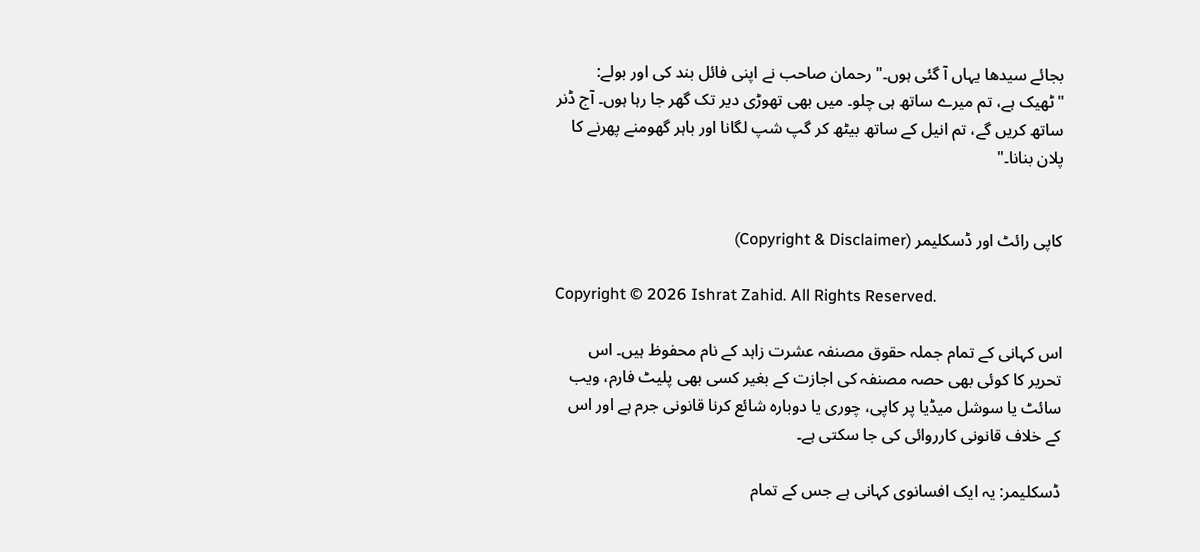بجائے سیدھا یہاں آ گئی ہوں۔" رحمان صاحب نے اپنی فائل بند کی اور بولے: "ٹھیک ہے، تم میرے ساتھ ہی چلو۔ میں بھی تھوڑی دیر تک گھر جا رہا ہوں۔ آج ڈنر ساتھ کریں گے، تم انیل کے ساتھ بیٹھ کر گپ شپ لگانا اور باہر گھومنے پھرنے کا پلان بنانا۔"


کاپی رائٹ اور ڈسکلیمر (Copyright & Disclaimer)

Copyright © 2026 Ishrat Zahid. All Rights Reserved.

اس کہانی کے تمام جملہ حقوق مصنفہ عشرت زاہد کے نام محفوظ ہیں۔ اس تحریر کا کوئی بھی حصہ مصنفہ کی اجازت کے بغیر کسی بھی پلیٹ فارم، ویب سائٹ یا سوشل میڈیا پر کاپی، چوری یا دوبارہ شائع کرنا قانونی جرم ہے اور اس کے خلاف قانونی کارروائی کی جا سکتی ہے۔

ڈسکلیمر: یہ ایک افسانوی کہانی ہے جس کے تمام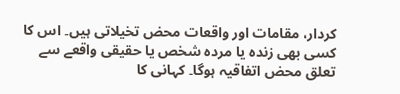کردار، مقامات اور واقعات محض تخیلاتی ہیں۔ اس کا کسی بھی زندہ یا مردہ شخص یا حقیقی واقعے سے تعلق محض اتفاقیہ ہوگا۔ کہانی کا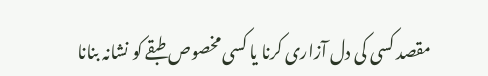مقصد کسی کی دل آزاری کرنا یا کسی مخصوص طبقے کو نشانہ بنانا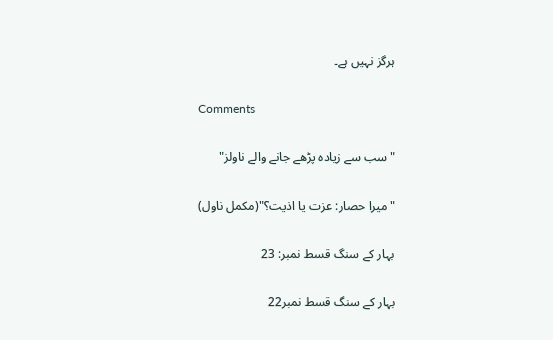ہرگز نہیں ہے۔

Comments

"سب سے زیادہ پڑھے جانے والے ناولز"

"میرا حصار: عزت یا اذیت؟"(مکمل ناول)

بہار کے سنگ قسط نمبر: 23

بہار کے سنگ قسط نمبر22